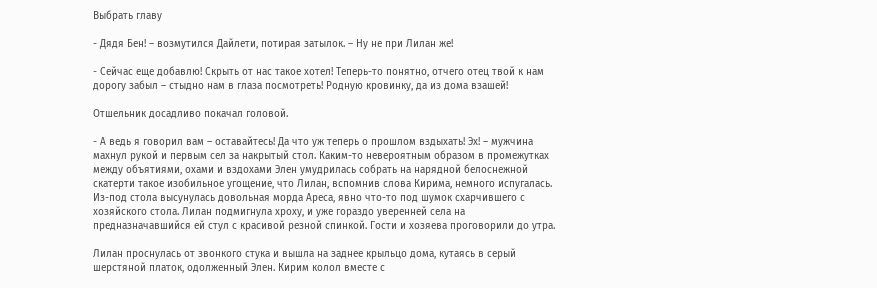Выбрать главу

- Дядя Бен! – возмутился Дайлети, потирая затылок. – Ну не при Лилан же!

- Сейчас еще добавлю! Скрыть от нас такое хотел! Теперь-то понятно, отчего отец твой к нам дорогу забыл – стыдно нам в глаза посмотреть! Родную кровинку, да из дома взашей!

Отшельник досадливо покачал головой.

- А ведь я говорил вам – оставайтесь! Да что уж теперь о прошлом вздыхать! Эх! – мужчина махнул рукой и первым сел за накрытый стол. Каким-то невероятным образом в промежутках между объятиями, охами и вздохами Элен умудрилась собрать на нарядной белоснежной скатерти такое изобильное угощение, что Лилан, вспомнив слова Кирима, немного испугалась. Из-под стола высунулась довольная морда Ареса, явно что-то под шумок схарчившего с хозяйского стола. Лилан подмигнула хроху, и уже гораздо уверенней села на предназначавшийся ей стул с красивой резной спинкой. Гости и хозяева проговорили до утра.

Лилан проснулась от звонкого стука и вышла на заднее крыльцо дома, кутаясь в серый шерстяной платок, одолженный Элен. Кирим колол вместе с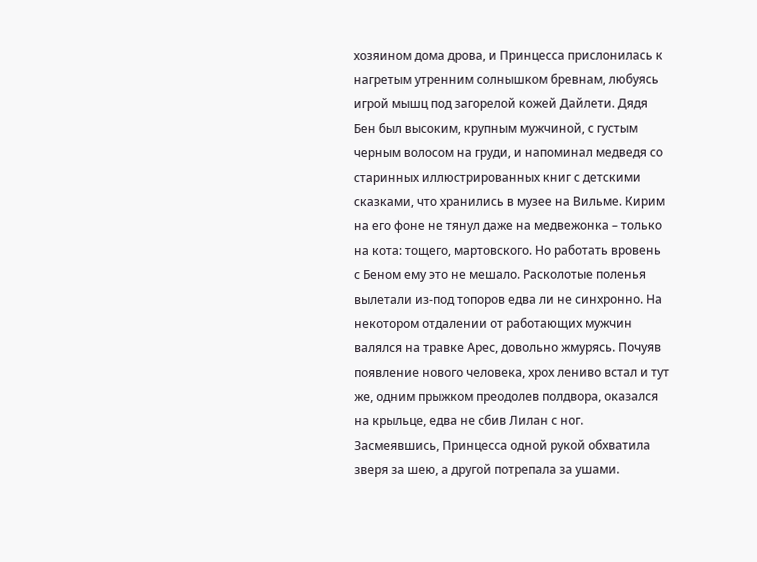хозяином дома дрова, и Принцесса прислонилась к нагретым утренним солнышком бревнам, любуясь игрой мышц под загорелой кожей Дайлети. Дядя Бен был высоким, крупным мужчиной, с густым черным волосом на груди, и напоминал медведя со старинных иллюстрированных книг с детскими сказками, что хранились в музее на Вильме. Кирим на его фоне не тянул даже на медвежонка – только на кота: тощего, мартовского. Но работать вровень с Беном ему это не мешало. Расколотые поленья вылетали из-под топоров едва ли не синхронно. На некотором отдалении от работающих мужчин валялся на травке Арес, довольно жмурясь. Почуяв появление нового человека, хрох лениво встал и тут же, одним прыжком преодолев полдвора, оказался на крыльце, едва не сбив Лилан с ног. Засмеявшись, Принцесса одной рукой обхватила зверя за шею, а другой потрепала за ушами.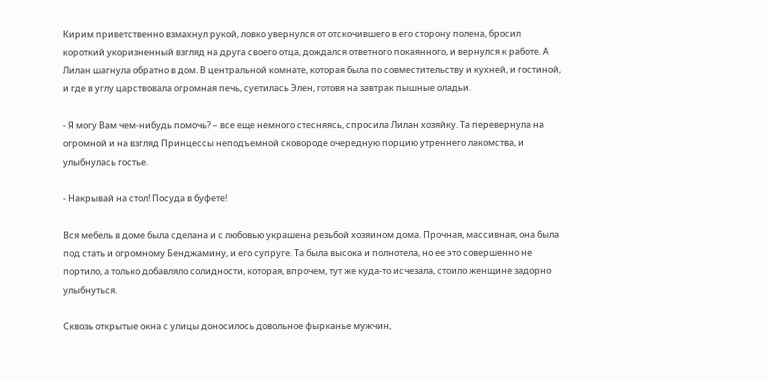Кирим приветственно взмахнул рукой, ловко увернулся от отскочившего в его сторону полена, бросил короткий укоризненный взгляд на друга своего отца, дождался ответного покаянного, и вернулся к работе. А Лилан шагнула обратно в дом. В центральной комнате, которая была по совместительству и кухней, и гостиной, и где в углу царствовала огромная печь, суетилась Элен, готовя на завтрак пышные оладьи.

- Я могу Вам чем-нибудь помочь? – все еще немного стесняясь, спросила Лилан хозяйку. Та перевернула на огромной и на взгляд Принцессы неподъемной сковороде очередную порцию утреннего лакомства, и улыбнулась гостье.

- Накрывай на стол! Посуда в буфете!

Вся мебель в доме была сделана и с любовью украшена резьбой хозяином дома. Прочная, массивная, она была под стать и огромному Бенджамину, и его супруге. Та была высока и полнотела, но ее это совершенно не портило, а только добавляло солидности, которая, впрочем, тут же куда-то исчезала, стоило женщине задорно улыбнуться.

Сквозь открытые окна с улицы доносилось довольное фырканье мужчин,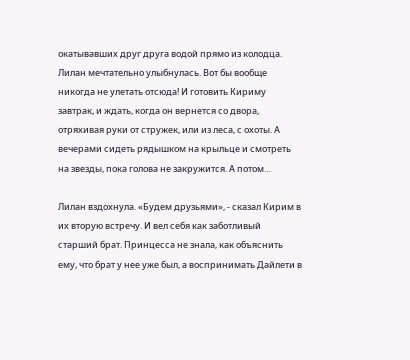окатывавших друг друга водой прямо из колодца. Лилан мечтательно улыбнулась. Вот бы вообще никогда не улетать отсюда! И готовить Кириму завтрак, и ждать, когда он вернется со двора, отряхивая руки от стружек, или из леса, с охоты. А вечерами сидеть рядышком на крыльце и смотреть на звезды, пока голова не закружится. А потом…

Лилан вздохнула. «Будем друзьями», - сказал Кирим в их вторую встречу. И вел себя как заботливый старший брат. Принцесса не знала, как объяснить ему, что брат у нее уже был, а воспринимать Дайлети в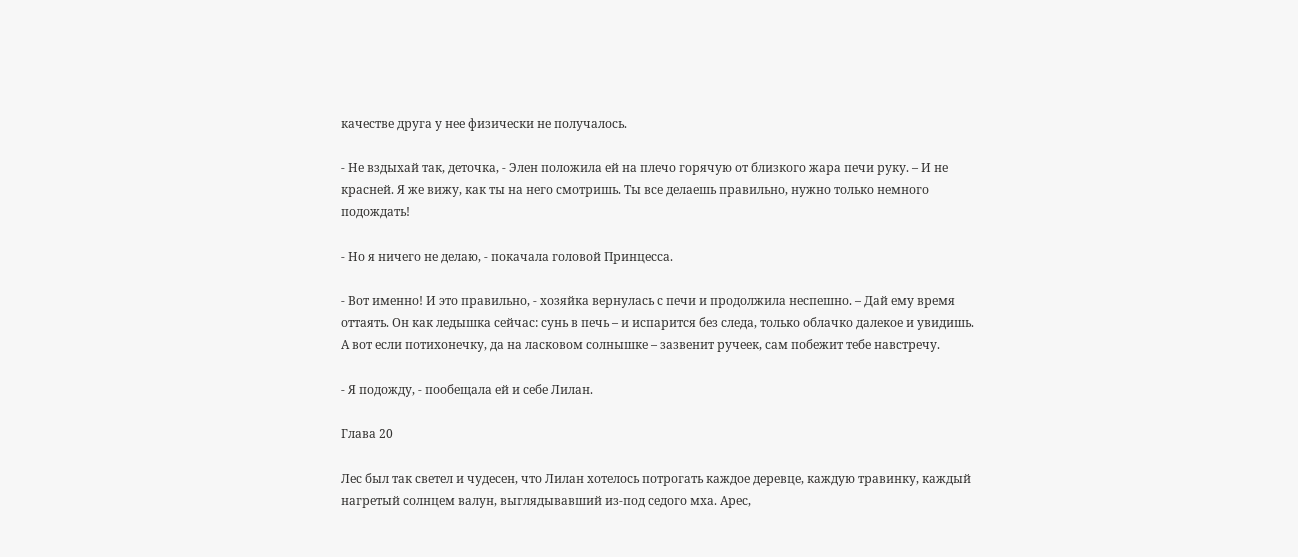качестве друга у нее физически не получалось.

- Не вздыхай так, деточка, - Элен положила ей на плечо горячую от близкого жара печи руку. – И не красней. Я же вижу, как ты на него смотришь. Ты все делаешь правильно, нужно только немного подождать!

- Но я ничего не делаю, - покачала головой Принцесса.

- Вот именно! И это правильно, - хозяйка вернулась с печи и продолжила неспешно. – Дай ему время оттаять. Он как ледышка сейчас: сунь в печь – и испарится без следа, только облачко далекое и увидишь. А вот если потихонечку, да на ласковом солнышке – зазвенит ручеек, сам побежит тебе навстречу.

- Я подожду, - пообещала ей и себе Лилан.

Глава 20

Лес был так светел и чудесен, что Лилан хотелось потрогать каждое деревце, каждую травинку, каждый нагретый солнцем валун, выглядывавший из-под седого мха. Арес,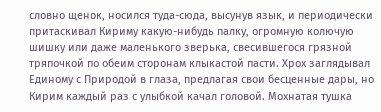словно щенок, носился туда-сюда, высунув язык, и периодически притаскивал Кириму какую-нибудь палку, огромную колючую шишку или даже маленького зверька, свесившегося грязной тряпочкой по обеим сторонам клыкастой пасти. Хрох заглядывал Единому с Природой в глаза, предлагая свои бесценные дары, но Кирим каждый раз с улыбкой качал головой. Мохнатая тушка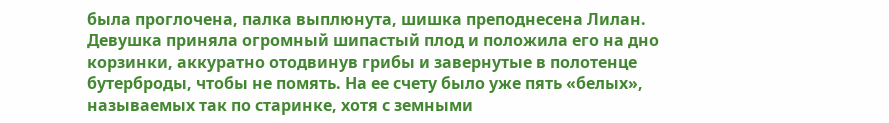была проглочена, палка выплюнута, шишка преподнесена Лилан. Девушка приняла огромный шипастый плод и положила его на дно корзинки, аккуратно отодвинув грибы и завернутые в полотенце бутерброды, чтобы не помять. На ее счету было уже пять «белых», называемых так по старинке, хотя с земными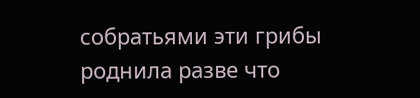собратьями эти грибы роднила разве что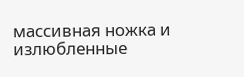массивная ножка и излюбленные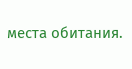места обитания.